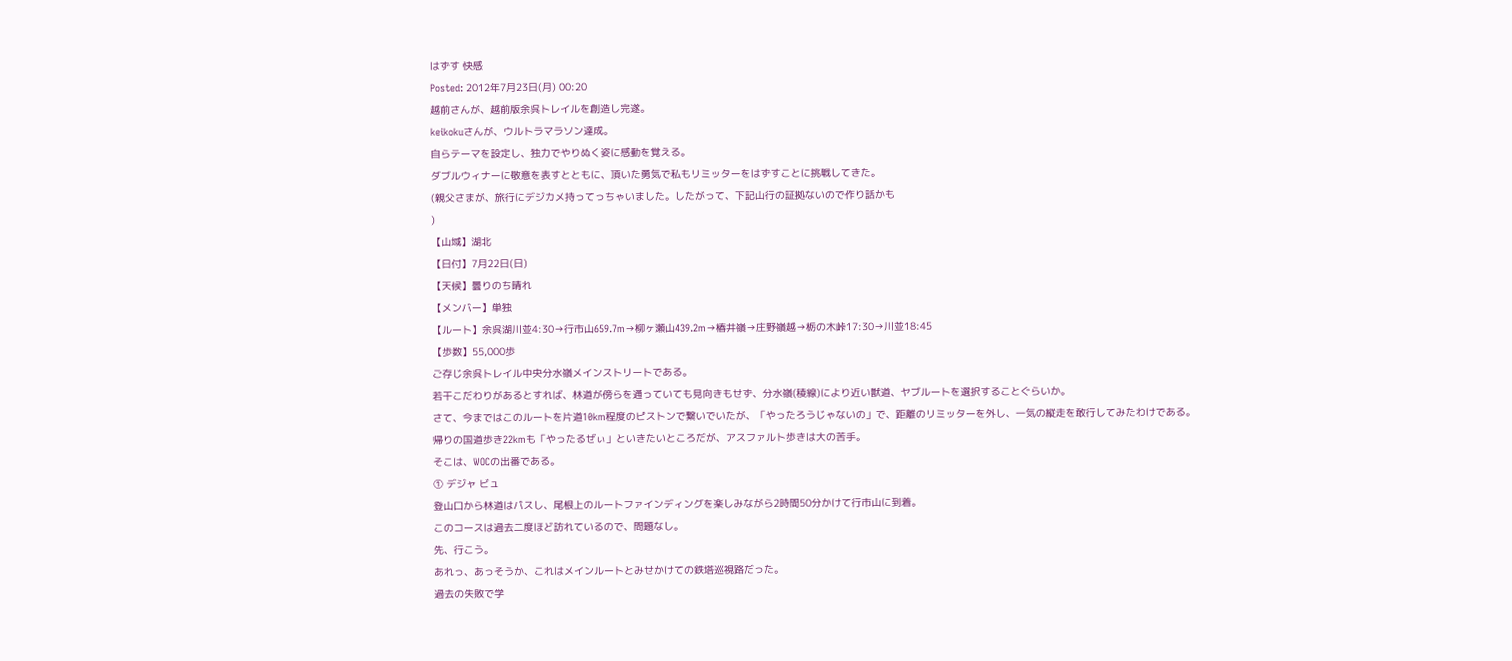はずす 快感
Posted: 2012年7月23日(月) 00:20
越前さんが、越前版余呉トレイルを創造し完遂。
keikokuさんが、ウルトラマラソン達成。
自らテーマを設定し、独力でやりぬく姿に感動を覚える。
ダブルウィナーに敬意を表すとともに、頂いた勇気で私もリミッターをはずすことに挑戦してきた。
(親父さまが、旅行にデジカメ持ってっちゃいました。したがって、下記山行の証拠ないので作り話かも
)
【山域】湖北
【日付】7月22日(日)
【天候】曇りのち晴れ
【メンバー】単独
【ルート】余呉湖川並4:30→行市山659.7m→柳ヶ瀬山439.2m→椿井嶺→庄野嶺越→栃の木峠17:30→川並18:45
【歩数】55,000歩
ご存じ余呉トレイル中央分水嶺メインストリートである。
若干こだわりがあるとすれば、林道が傍らを通っていても見向きもせず、分水嶺(稜線)により近い獣道、ヤブルートを選択することぐらいか。
さて、今まではこのルートを片道10km程度のピストンで繋いでいたが、「やったろうじゃないの」で、距離のリミッターを外し、一気の縦走を敢行してみたわけである。
帰りの国道歩き22kmも「やったるぜぃ」といきたいところだが、アスファルト歩きは大の苦手。
そこは、WOCの出番である。
① デジャ ビュ
登山口から林道はパスし、尾根上のルートファインディングを楽しみながら2時間50分かけて行市山に到着。
このコースは過去二度ほど訪れているので、問題なし。
先、行こう。
あれっ、あっそうか、これはメインルートとみせかけての鉄塔巡視路だった。
過去の失敗で学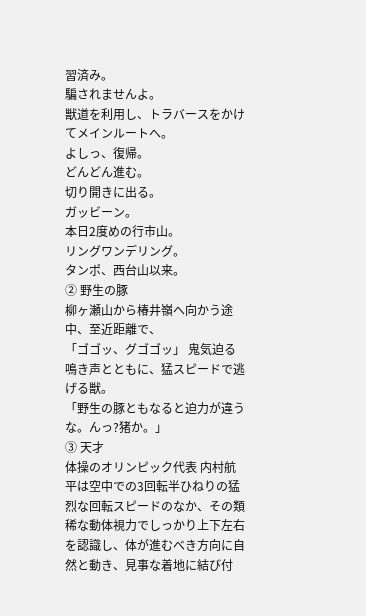習済み。
騙されませんよ。
獣道を利用し、トラバースをかけてメインルートへ。
よしっ、復帰。
どんどん進む。
切り開きに出る。
ガッビーン。
本日2度めの行市山。
リングワンデリング。
タンポ、西台山以来。
② 野生の豚
柳ヶ瀬山から椿井嶺へ向かう途中、至近距離で、
「ゴゴッ、グゴゴッ」 鬼気迫る鳴き声とともに、猛スピードで逃げる獣。
「野生の豚ともなると迫力が違うな。んっ?猪か。」
③ 天才
体操のオリンピック代表 内村航平は空中での3回転半ひねりの猛烈な回転スピードのなか、その類稀な動体視力でしっかり上下左右を認識し、体が進むべき方向に自然と動き、見事な着地に結び付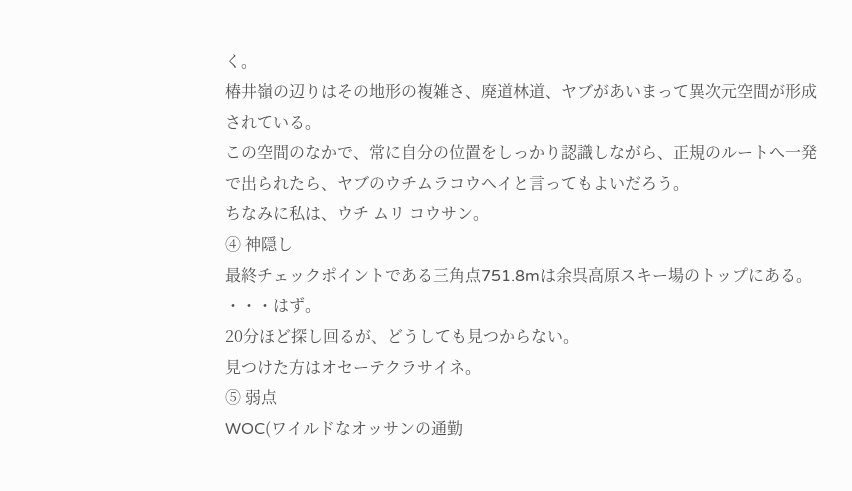く。
椿井嶺の辺りはその地形の複雑さ、廃道林道、ヤブがあいまって異次元空間が形成されている。
この空間のなかで、常に自分の位置をしっかり認識しながら、正規のルートへ一発で出られたら、ヤブのウチムラコウヘイと言ってもよいだろう。
ちなみに私は、ウチ ムリ コウサン。
④ 神隠し
最終チェックポイントである三角点751.8mは余呉高原スキー場のトップにある。
・・・はず。
20分ほど探し回るが、どうしても見つからない。
見つけた方はオセーテクラサイネ。
⑤ 弱点
WOC(ワイルドなオッサンの通勤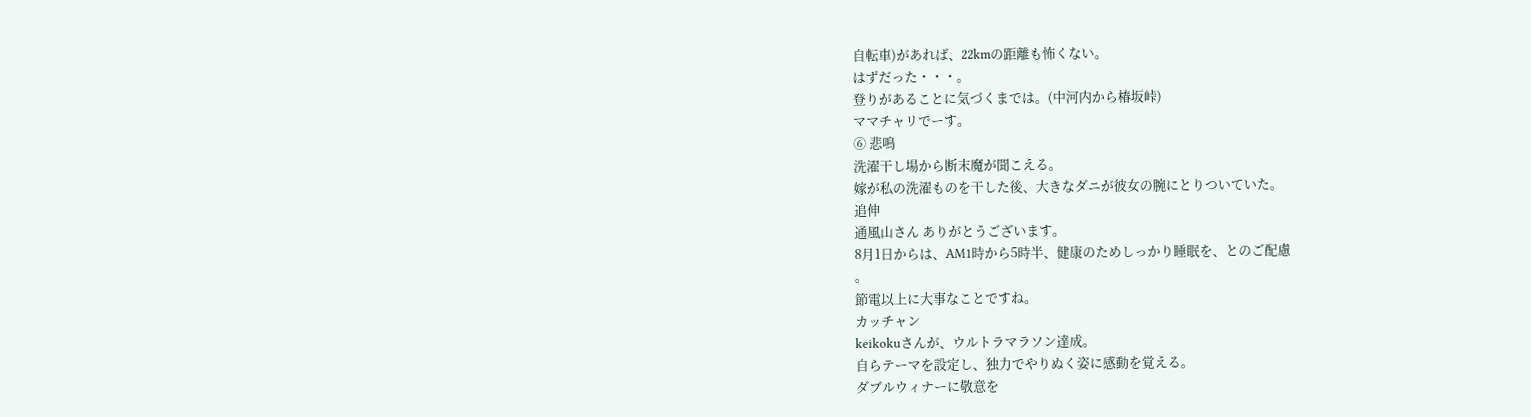自転車)があれば、22kmの距離も怖くない。
はずだった・・・。
登りがあることに気づくまでは。(中河内から椿坂峠)
ママチャリでーす。
⑥ 悲鳴
洗濯干し場から断末魔が聞こえる。
嫁が私の洗濯ものを干した後、大きなダニが彼女の腕にとりついていた。
追伸
通風山さん ありがとうございます。
8月1日からは、AM1時から5時半、健康のためしっかり睡眠を、とのご配慮
。
節電以上に大事なことですね。
カッチャン
keikokuさんが、ウルトラマラソン達成。
自らテーマを設定し、独力でやりぬく姿に感動を覚える。
ダブルウィナーに敬意を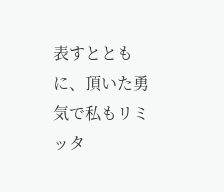表すとともに、頂いた勇気で私もリミッタ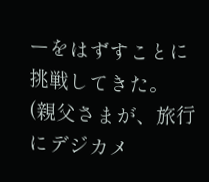ーをはずすことに挑戦してきた。
(親父さまが、旅行にデジカメ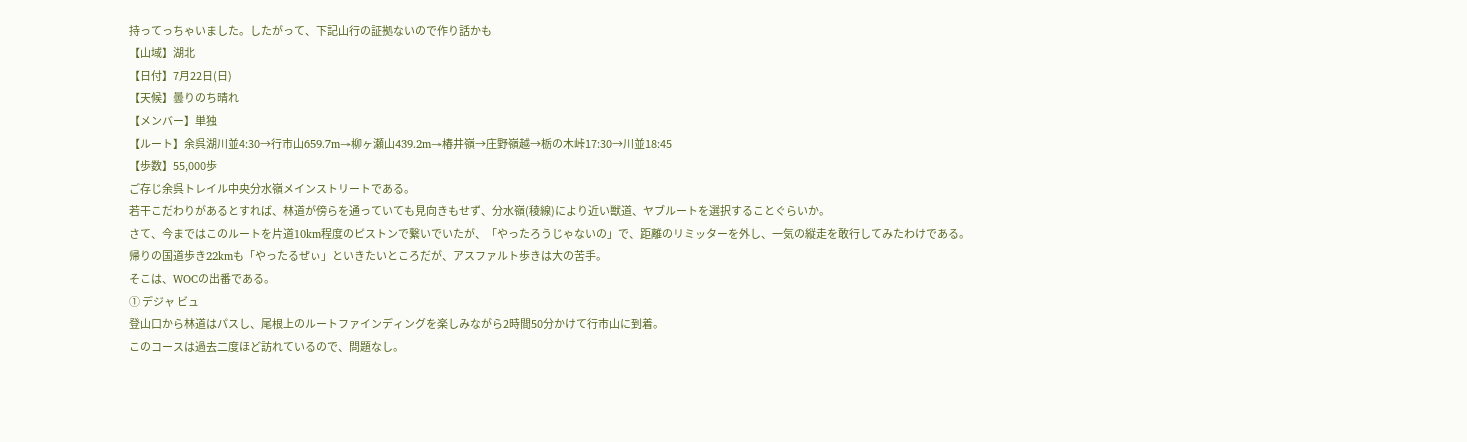持ってっちゃいました。したがって、下記山行の証拠ないので作り話かも
【山域】湖北
【日付】7月22日(日)
【天候】曇りのち晴れ
【メンバー】単独
【ルート】余呉湖川並4:30→行市山659.7m→柳ヶ瀬山439.2m→椿井嶺→庄野嶺越→栃の木峠17:30→川並18:45
【歩数】55,000歩
ご存じ余呉トレイル中央分水嶺メインストリートである。
若干こだわりがあるとすれば、林道が傍らを通っていても見向きもせず、分水嶺(稜線)により近い獣道、ヤブルートを選択することぐらいか。
さて、今まではこのルートを片道10km程度のピストンで繋いでいたが、「やったろうじゃないの」で、距離のリミッターを外し、一気の縦走を敢行してみたわけである。
帰りの国道歩き22kmも「やったるぜぃ」といきたいところだが、アスファルト歩きは大の苦手。
そこは、WOCの出番である。
① デジャ ビュ
登山口から林道はパスし、尾根上のルートファインディングを楽しみながら2時間50分かけて行市山に到着。
このコースは過去二度ほど訪れているので、問題なし。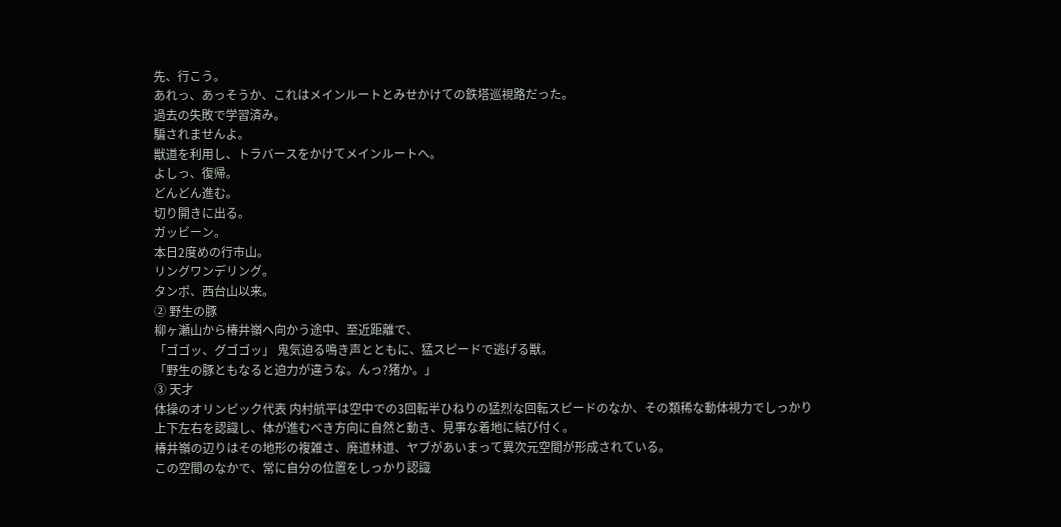先、行こう。
あれっ、あっそうか、これはメインルートとみせかけての鉄塔巡視路だった。
過去の失敗で学習済み。
騙されませんよ。
獣道を利用し、トラバースをかけてメインルートへ。
よしっ、復帰。
どんどん進む。
切り開きに出る。
ガッビーン。
本日2度めの行市山。
リングワンデリング。
タンポ、西台山以来。
② 野生の豚
柳ヶ瀬山から椿井嶺へ向かう途中、至近距離で、
「ゴゴッ、グゴゴッ」 鬼気迫る鳴き声とともに、猛スピードで逃げる獣。
「野生の豚ともなると迫力が違うな。んっ?猪か。」
③ 天才
体操のオリンピック代表 内村航平は空中での3回転半ひねりの猛烈な回転スピードのなか、その類稀な動体視力でしっかり上下左右を認識し、体が進むべき方向に自然と動き、見事な着地に結び付く。
椿井嶺の辺りはその地形の複雑さ、廃道林道、ヤブがあいまって異次元空間が形成されている。
この空間のなかで、常に自分の位置をしっかり認識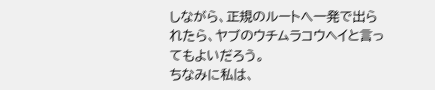しながら、正規のルートへ一発で出られたら、ヤブのウチムラコウヘイと言ってもよいだろう。
ちなみに私は、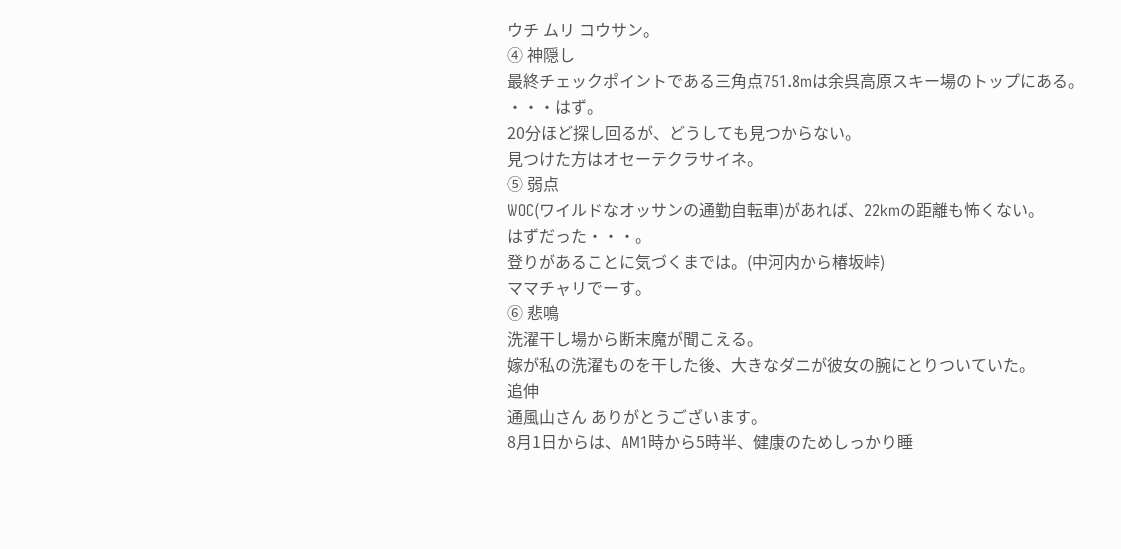ウチ ムリ コウサン。
④ 神隠し
最終チェックポイントである三角点751.8mは余呉高原スキー場のトップにある。
・・・はず。
20分ほど探し回るが、どうしても見つからない。
見つけた方はオセーテクラサイネ。
⑤ 弱点
WOC(ワイルドなオッサンの通勤自転車)があれば、22kmの距離も怖くない。
はずだった・・・。
登りがあることに気づくまでは。(中河内から椿坂峠)
ママチャリでーす。
⑥ 悲鳴
洗濯干し場から断末魔が聞こえる。
嫁が私の洗濯ものを干した後、大きなダニが彼女の腕にとりついていた。
追伸
通風山さん ありがとうございます。
8月1日からは、AM1時から5時半、健康のためしっかり睡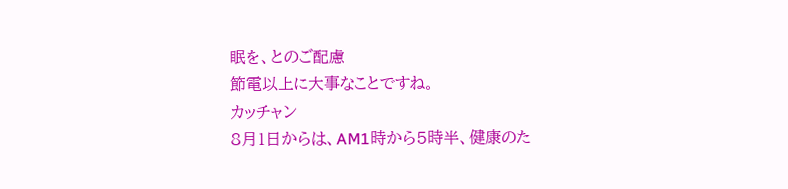眠を、とのご配慮
節電以上に大事なことですね。
カッチャン
8月1日からは、AM1時から5時半、健康のた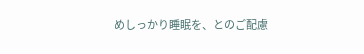めしっかり睡眠を、とのご配慮